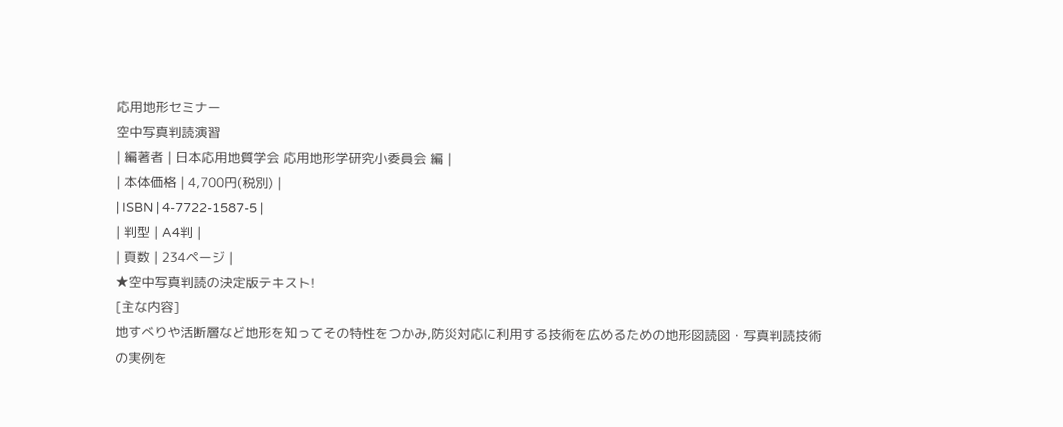応用地形セミナー
空中写真判読演習
| 編著者 | 日本応用地質学会 応用地形学研究小委員会 編 |
| 本体価格 | 4,700円(税別) |
| ISBN | 4-7722-1587-5 |
| 判型 | A4判 |
| 頁数 | 234ページ |
★空中写真判読の決定版テキスト!
[主な内容]
地すべりや活断層など地形を知ってその特性をつかみ,防災対応に利用する技術を広めるための地形図読図・写真判読技術の実例を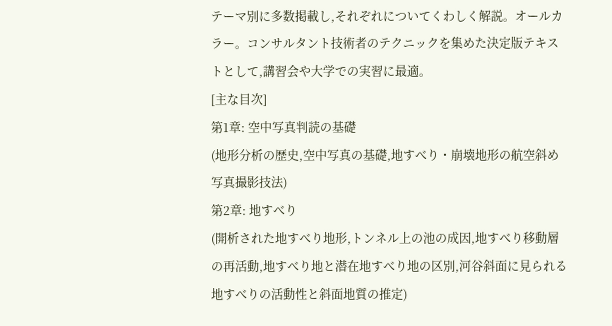テーマ別に多数掲載し,それぞれについてくわしく解説。オールカラー。コンサルタント技術者のテクニックを集めた決定版テキストとして,講習会や大学での実習に最適。
[主な目次]
第1章: 空中写真判読の基礎
(地形分析の歴史,空中写真の基礎,地すべり・崩壊地形の航空斜め写真撮影技法)
第2章: 地すべり
(開析された地すべり地形,トンネル上の池の成因,地すべり移動層の再活動,地すべり地と潜在地すべり地の区別,河谷斜面に見られる地すべりの活動性と斜面地質の推定)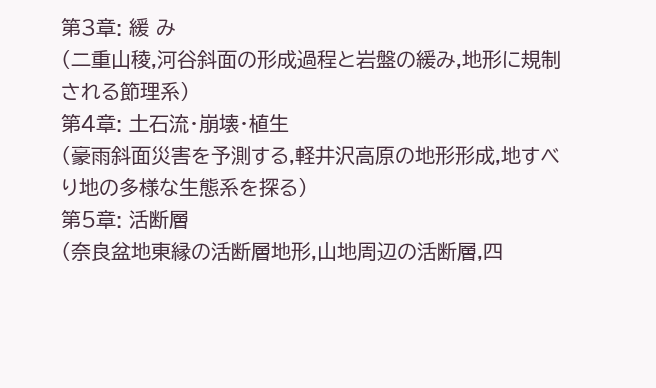第3章: 緩 み
(二重山稜,河谷斜面の形成過程と岩盤の緩み,地形に規制される節理系)
第4章: 土石流・崩壊・植生
(豪雨斜面災害を予測する,軽井沢高原の地形形成,地すべり地の多様な生態系を探る)
第5章: 活断層
(奈良盆地東縁の活断層地形,山地周辺の活断層,四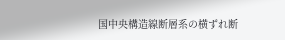国中央構造線断層系の横ずれ断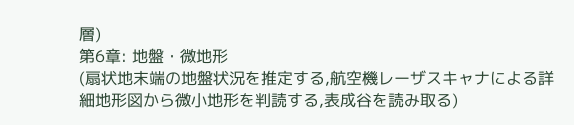層)
第6章: 地盤・微地形
(扇状地末端の地盤状況を推定する,航空機レーザスキャナによる詳細地形図から微小地形を判読する,表成谷を読み取る)